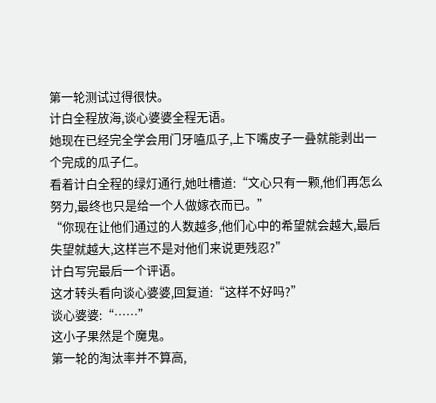第一轮测试过得很快。
计白全程放海,谈心婆婆全程无语。
她现在已经完全学会用门牙嗑瓜子,上下嘴皮子一叠就能剥出一个完成的瓜子仁。
看着计白全程的绿灯通行,她吐槽道:“文心只有一颗,他们再怎么努力,最终也只是给一个人做嫁衣而已。”
“你现在让他们通过的人数越多,他们心中的希望就会越大,最后失望就越大,这样岂不是对他们来说更残忍?”
计白写完最后一个评语。
这才转头看向谈心婆婆,回复道:“这样不好吗?”
谈心婆婆:“……”
这小子果然是个魔鬼。
第一轮的淘汰率并不算高,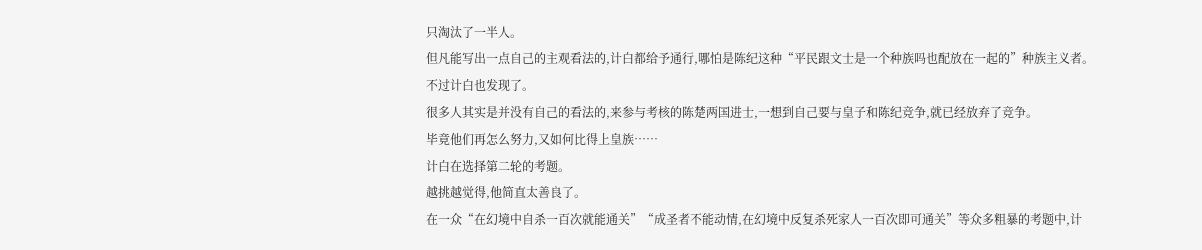只淘汰了一半人。
但凡能写出一点自己的主观看法的,计白都给予通行,哪怕是陈纪这种“平民跟文士是一个种族吗也配放在一起的”种族主义者。
不过计白也发现了。
很多人其实是并没有自己的看法的,来参与考核的陈楚两国进士,一想到自己要与皇子和陈纪竞争,就已经放弃了竞争。
毕竟他们再怎么努力,又如何比得上皇族……
计白在选择第二轮的考题。
越挑越觉得,他简直太善良了。
在一众“在幻境中自杀一百次就能通关”“成圣者不能动情,在幻境中反复杀死家人一百次即可通关”等众多粗暴的考题中,计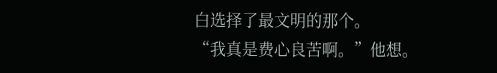白选择了最文明的那个。
“我真是费心良苦啊。”他想。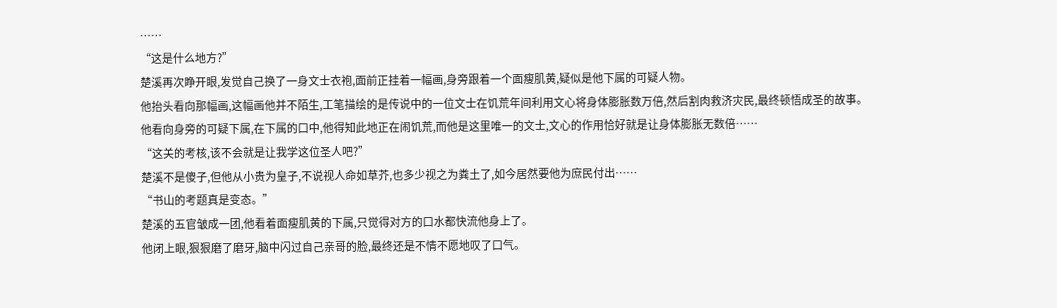……
“这是什么地方?”
楚溪再次睁开眼,发觉自己换了一身文士衣袍,面前正挂着一幅画,身旁跟着一个面瘦肌黄,疑似是他下属的可疑人物。
他抬头看向那幅画,这幅画他并不陌生,工笔描绘的是传说中的一位文士在饥荒年间利用文心将身体膨胀数万倍,然后割肉救济灾民,最终顿悟成圣的故事。
他看向身旁的可疑下属,在下属的口中,他得知此地正在闹饥荒,而他是这里唯一的文士,文心的作用恰好就是让身体膨胀无数倍……
“这关的考核,该不会就是让我学这位圣人吧?”
楚溪不是傻子,但他从小贵为皇子,不说视人命如草芥,也多少视之为粪土了,如今居然要他为庶民付出……
“书山的考题真是变态。”
楚溪的五官皱成一团,他看着面瘦肌黄的下属,只觉得对方的口水都快流他身上了。
他闭上眼,狠狠磨了磨牙,脑中闪过自己亲哥的脸,最终还是不情不愿地叹了口气。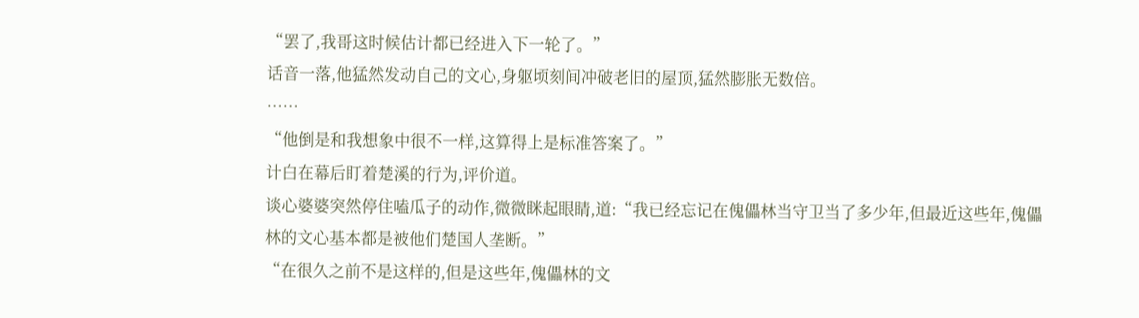“罢了,我哥这时候估计都已经进入下一轮了。”
话音一落,他猛然发动自己的文心,身躯顷刻间冲破老旧的屋顶,猛然膨胀无数倍。
……
“他倒是和我想象中很不一样,这算得上是标准答案了。”
计白在幕后盯着楚溪的行为,评价道。
谈心婆婆突然停住嗑瓜子的动作,微微眯起眼睛,道:“我已经忘记在傀儡林当守卫当了多少年,但最近这些年,傀儡林的文心基本都是被他们楚国人垄断。”
“在很久之前不是这样的,但是这些年,傀儡林的文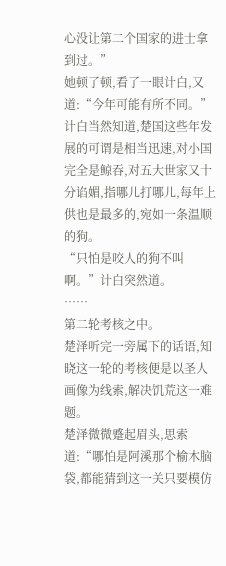心没让第二个国家的进士拿到过。”
她顿了顿,看了一眼计白,又道:“今年可能有所不同。”
计白当然知道,楚国这些年发展的可谓是相当迅速,对小国完全是鲸吞,对五大世家又十分谄媚,指哪儿打哪儿,每年上供也是最多的,宛如一条温顺的狗。
“只怕是咬人的狗不叫啊。”计白突然道。
……
第二轮考核之中。
楚泽听完一旁属下的话语,知晓这一轮的考核便是以圣人画像为线索,解决饥荒这一难题。
楚泽微微蹙起眉头,思索道:“哪怕是阿溪那个榆木脑袋,都能猜到这一关只要模仿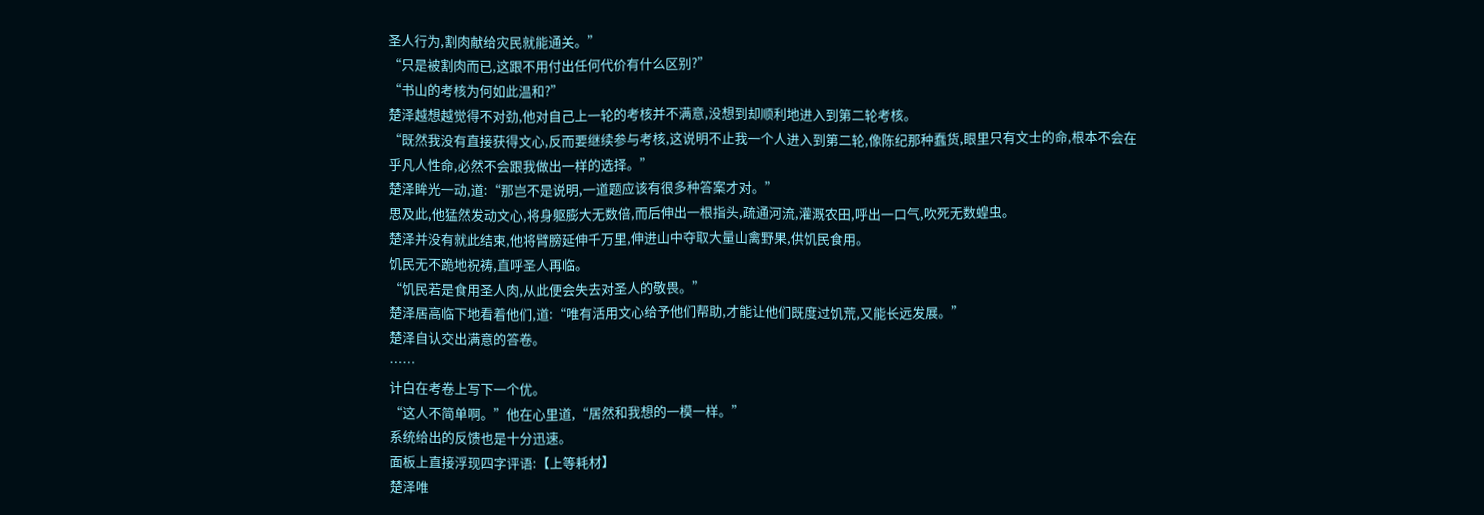圣人行为,割肉献给灾民就能通关。”
“只是被割肉而已,这跟不用付出任何代价有什么区别?”
“书山的考核为何如此温和?”
楚泽越想越觉得不对劲,他对自己上一轮的考核并不满意,没想到却顺利地进入到第二轮考核。
“既然我没有直接获得文心,反而要继续参与考核,这说明不止我一个人进入到第二轮,像陈纪那种蠢货,眼里只有文士的命,根本不会在乎凡人性命,必然不会跟我做出一样的选择。”
楚泽眸光一动,道:“那岂不是说明,一道题应该有很多种答案才对。”
思及此,他猛然发动文心,将身躯膨大无数倍,而后伸出一根指头,疏通河流,灌溉农田,呼出一口气,吹死无数蝗虫。
楚泽并没有就此结束,他将臂膀延伸千万里,伸进山中夺取大量山禽野果,供饥民食用。
饥民无不跪地祝祷,直呼圣人再临。
“饥民若是食用圣人肉,从此便会失去对圣人的敬畏。”
楚泽居高临下地看着他们,道:“唯有活用文心给予他们帮助,才能让他们既度过饥荒,又能长远发展。”
楚泽自认交出满意的答卷。
……
计白在考卷上写下一个优。
“这人不简单啊。”他在心里道,“居然和我想的一模一样。”
系统给出的反馈也是十分迅速。
面板上直接浮现四字评语:【上等耗材】
楚泽唯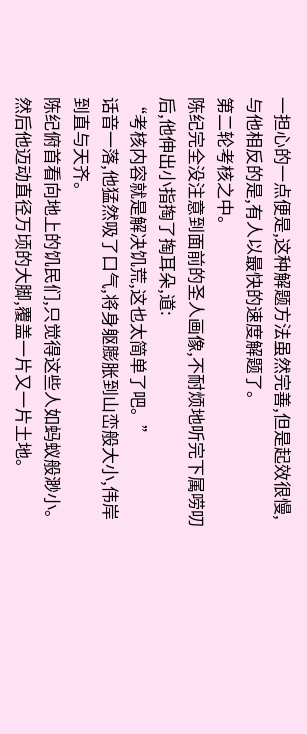一担心的一点便是,这种解题方法虽然完善,但是起效很慢,与他相反的是,有人以最快的速度解题了。
第二轮考核之中。
陈纪完全没注意到面前的圣人画像,不耐烦地听完下属唠叨后,他伸出小指掏了掏耳朵,道:
“考核内容就是解决饥荒,这也太简单了吧。”
话音一落,他猛然吸了口气,将身躯膨胀到山峦般大小,伟岸到直与天齐。
陈纪俯首看向地上的饥民们,只觉得这些人如蚂蚁般渺小。
然后他迈动直径万顷的大脚,覆盖一片又一片土地。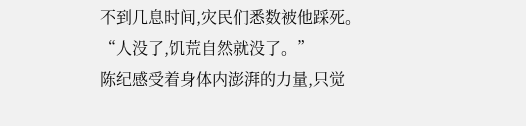不到几息时间,灾民们悉数被他踩死。
“人没了,饥荒自然就没了。”
陈纪感受着身体内澎湃的力量,只觉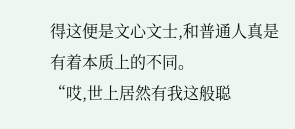得这便是文心文士,和普通人真是有着本质上的不同。
“哎,世上居然有我这般聪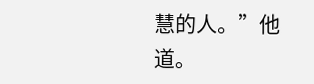慧的人。”他道。